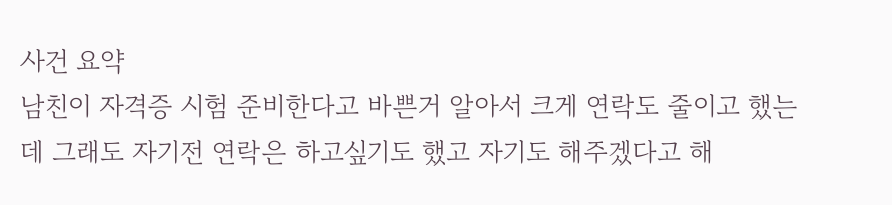사건 요약
남친이 자격증 시험 준비한다고 바쁜거 알아서 크게 연락도 줄이고 했는데 그래도 자기전 연락은 하고싶기도 했고 자기도 해주겠다고 해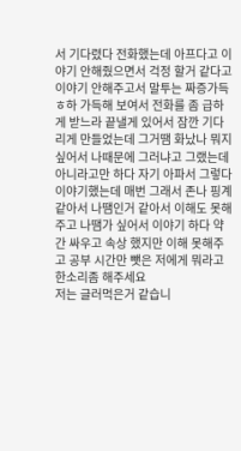서 기다렸다 전화했는데 아프다고 이야기 안해줬으면서 걱정 할거 같다고 이야기 안해주고서 말투는 짜증가득 ㅎ하 가득해 보여서 전화를 좀 급하게 받느라 끝낼게 있어서 잠깐 기다리게 만들었는데 그거땜 화났나 뭐지 싶어서 나때문에 그러냐고 그랬는데 아니라고만 하다 자기 아파서 그렇다 이야기했는데 매번 그래서 존나 핑계같아서 나땜인거 같아서 이해도 못해주고 나땜가 싶어서 이야기 하다 약간 싸우고 속상 했지만 이해 못해주고 공부 시간만 뺏은 저에게 뭐라고 한소리좀 해주세요
저는 글러먹은거 같습니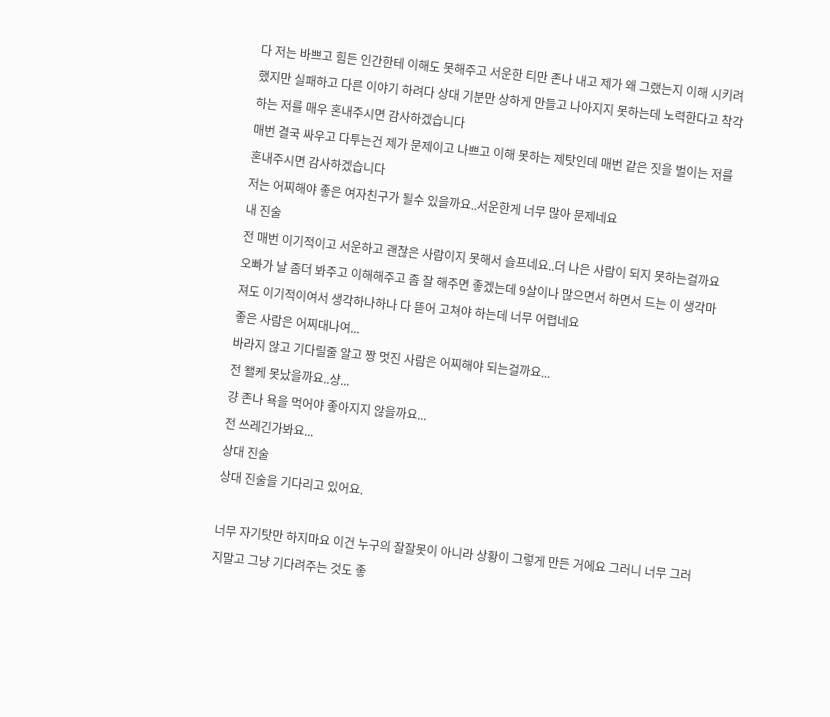다 저는 바쁘고 힘든 인간한테 이해도 못해주고 서운한 티만 존나 내고 제가 왜 그랬는지 이해 시키려 했지만 실패하고 다른 이야기 하려다 상대 기분만 상하게 만들고 나아지지 못하는데 노력한다고 착각하는 저를 매우 혼내주시면 감사하겠습니다
매번 결국 싸우고 다투는건 제가 문제이고 나쁘고 이해 못하는 제탓인데 매번 같은 짓을 벌이는 저를 혼내주시면 감사하겠습니다
저는 어찌해야 좋은 여자친구가 될수 있을까요..서운한게 너무 많아 문제네요
내 진술
전 매번 이기적이고 서운하고 괜찮은 사람이지 못해서 슬프네요..더 나은 사람이 되지 못하는걸까요 오빠가 날 좀더 봐주고 이해해주고 좀 잘 해주면 좋겠는데 9살이나 많으면서 하면서 드는 이 생각마져도 이기적이여서 생각하나하나 다 뜯어 고쳐야 하는데 너무 어렵네요
좋은 사람은 어찌대나여...
바라지 않고 기다릴줄 알고 짱 멋진 사람은 어찌해야 되는걸까요...
전 왤케 못났을까요..샹...
걍 존나 욕을 먹어야 좋아지지 않을까요...
전 쓰레긴가봐요...
상대 진술
상대 진술을 기다리고 있어요.

너무 자기탓만 하지마요 이건 누구의 잘잘못이 아니라 상황이 그렇게 만든 거에요 그러니 너무 그러지말고 그냥 기다려주는 것도 좋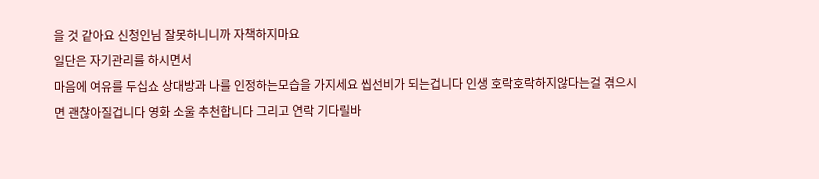을 것 같아요 신청인님 잘못하니니까 자책하지마요
일단은 자기관리를 하시면서
마음에 여유를 두십쇼 상대방과 나를 인정하는모습을 가지세요 씹선비가 되는겁니다 인생 호락호락하지않다는걸 겪으시면 괜찮아질겁니다 영화 소울 추천합니다 그리고 연락 기다릴바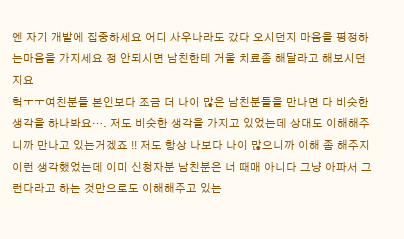엔 자기 개발에 집중하세요 어디 사우나라도 갔다 오시던지 마음을 평정하는마음을 가지세요 정 안되시면 남친한테 거울 치료좀 해달라고 해보시던지요
헉ㅜㅜ여친분들 본인보다 조금 더 나이 많은 남친분들을 만나면 다 비슷한 생각을 하나봐요…. 저도 비슷한 생각을 가지고 있었는데 상대도 이해해주니까 만나고 있는거겠죠 !! 저도 항상 나보다 나이 많으니까 이해 좀 해주지 이런 생각했었는데 이미 신청자분 남친분은 너 때매 아니다 그냥 아파서 그런다라고 하는 것만으로도 이해해주고 있는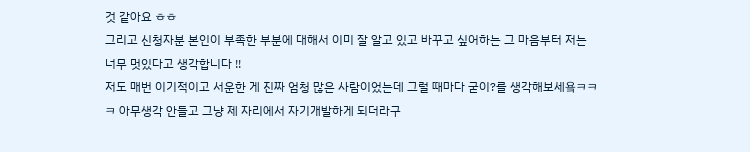것 같아요 ㅎㅎ
그리고 신청자분 본인이 부족한 부분에 대해서 이미 잘 알고 있고 바꾸고 싶어하는 그 마음부터 저는 너무 멋있다고 생각합니다 !!
저도 매번 이기적이고 서운한 게 진짜 엄청 많은 사람이었는데 그럴 때마다 굳이?를 생각해보세욬ㅋㅋㅋ 아무생각 안들고 그냥 제 자리에서 자기개발하게 되더라구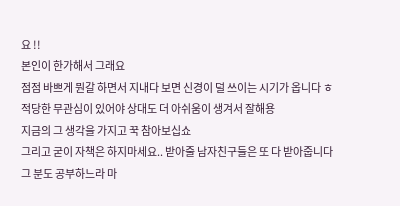요 !!
본인이 한가해서 그래요
점점 바쁘게 뭔갈 하면서 지내다 보면 신경이 덜 쓰이는 시기가 옵니다 ㅎ
적당한 무관심이 있어야 상대도 더 아쉬움이 생겨서 잘해용
지금의 그 생각을 가지고 꾹 참아보십쇼
그리고 굳이 자책은 하지마세요.. 받아줄 남자친구들은 또 다 받아줍니다
그 분도 공부하느라 마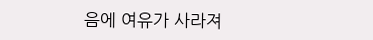음에 여유가 사라져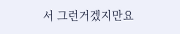서 그런거겠지만요